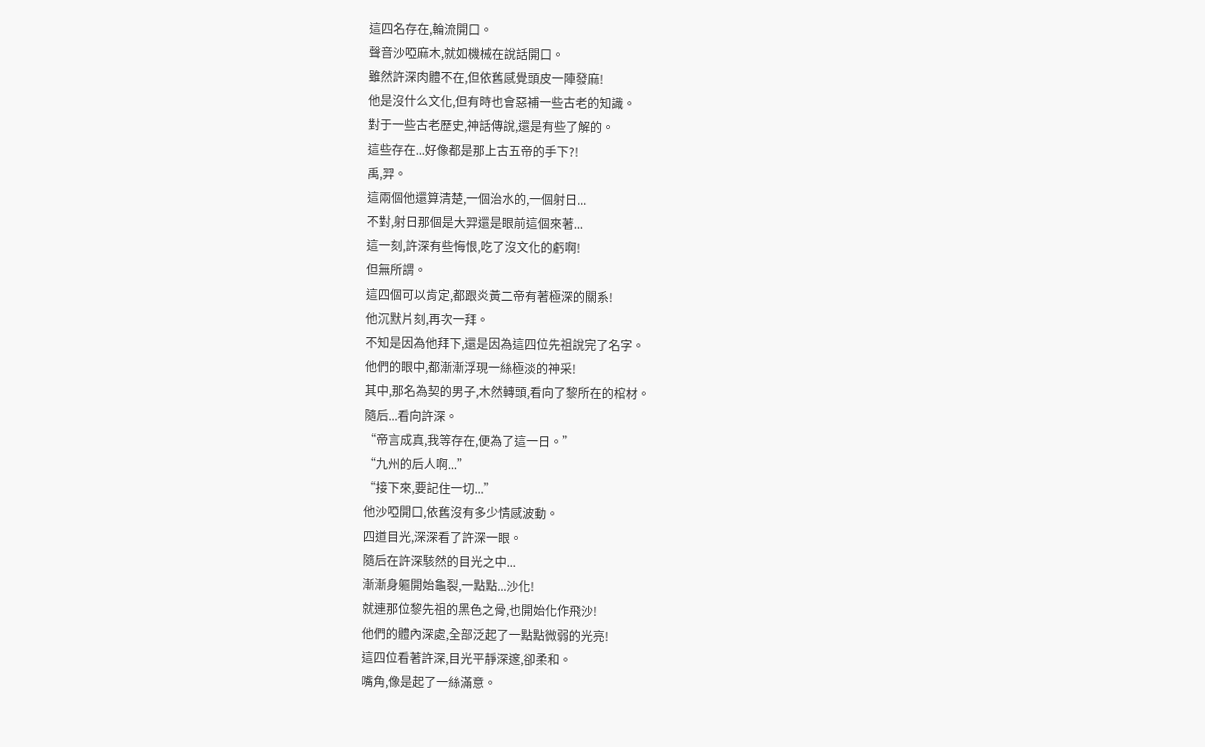這四名存在,輪流開口。
聲音沙啞麻木,就如機械在說話開口。
雖然許深肉體不在,但依舊感覺頭皮一陣發麻!
他是沒什么文化,但有時也會惡補一些古老的知識。
對于一些古老歷史,神話傳說,還是有些了解的。
這些存在...好像都是那上古五帝的手下?!
禹,羿。
這兩個他還算清楚,一個治水的,一個射日...
不對,射日那個是大羿還是眼前這個來著...
這一刻,許深有些悔恨,吃了沒文化的虧啊!
但無所謂。
這四個可以肯定,都跟炎黃二帝有著極深的關系!
他沉默片刻,再次一拜。
不知是因為他拜下,還是因為這四位先祖說完了名字。
他們的眼中,都漸漸浮現一絲極淡的神采!
其中,那名為契的男子,木然轉頭,看向了黎所在的棺材。
隨后...看向許深。
“帝言成真,我等存在,便為了這一日。”
“九州的后人啊...”
“接下來,要記住一切...”
他沙啞開口,依舊沒有多少情感波動。
四道目光,深深看了許深一眼。
隨后在許深駭然的目光之中...
漸漸身軀開始龜裂,一點點...沙化!
就連那位黎先祖的黑色之骨,也開始化作飛沙!
他們的體內深處,全部泛起了一點點微弱的光亮!
這四位看著許深,目光平靜深邃,卻柔和。
嘴角,像是起了一絲滿意。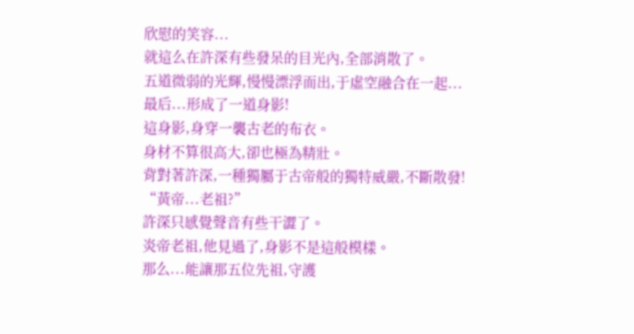欣慰的笑容...
就這么在許深有些發呆的目光內,全部消散了。
五道微弱的光輝,慢慢漂浮而出,于虛空融合在一起...
最后...形成了一道身影!
這身影,身穿一襲古老的布衣。
身材不算很高大,卻也極為精壯。
背對著許深,一種獨屬于古帝般的獨特威嚴,不斷散發!
“黃帝...老祖?”
許深只感覺聲音有些干澀了。
炎帝老祖,他見過了,身影不是這般模樣。
那么...能讓那五位先祖,守護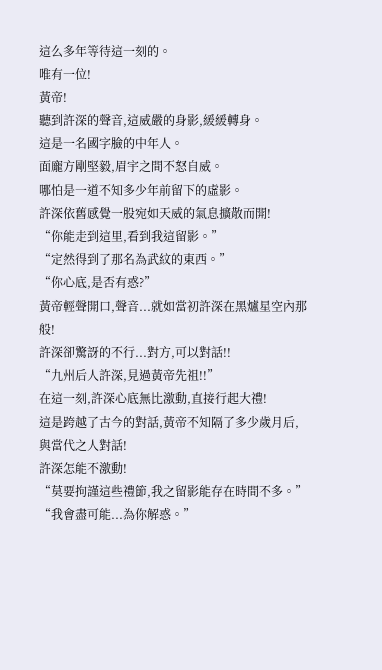這么多年等待這一刻的。
唯有一位!
黃帝!
聽到許深的聲音,這威嚴的身影,緩緩轉身。
這是一名國字臉的中年人。
面龐方剛堅毅,眉宇之間不怒自威。
哪怕是一道不知多少年前留下的虛影。
許深依舊感覺一股宛如天威的氣息擴散而開!
“你能走到這里,看到我這留影。”
“定然得到了那名為武紋的東西。”
“你心底,是否有惑?”
黃帝輕聲開口,聲音...就如當初許深在黑爐星空內那般!
許深卻驚訝的不行...對方,可以對話!!
“九州后人許深,見過黃帝先祖!!”
在這一刻,許深心底無比激動,直接行起大禮!
這是跨越了古今的對話,黃帝不知隔了多少歲月后,與當代之人對話!
許深怎能不激動!
“莫要拘謹這些禮節,我之留影能存在時間不多。”
“我會盡可能...為你解惑。”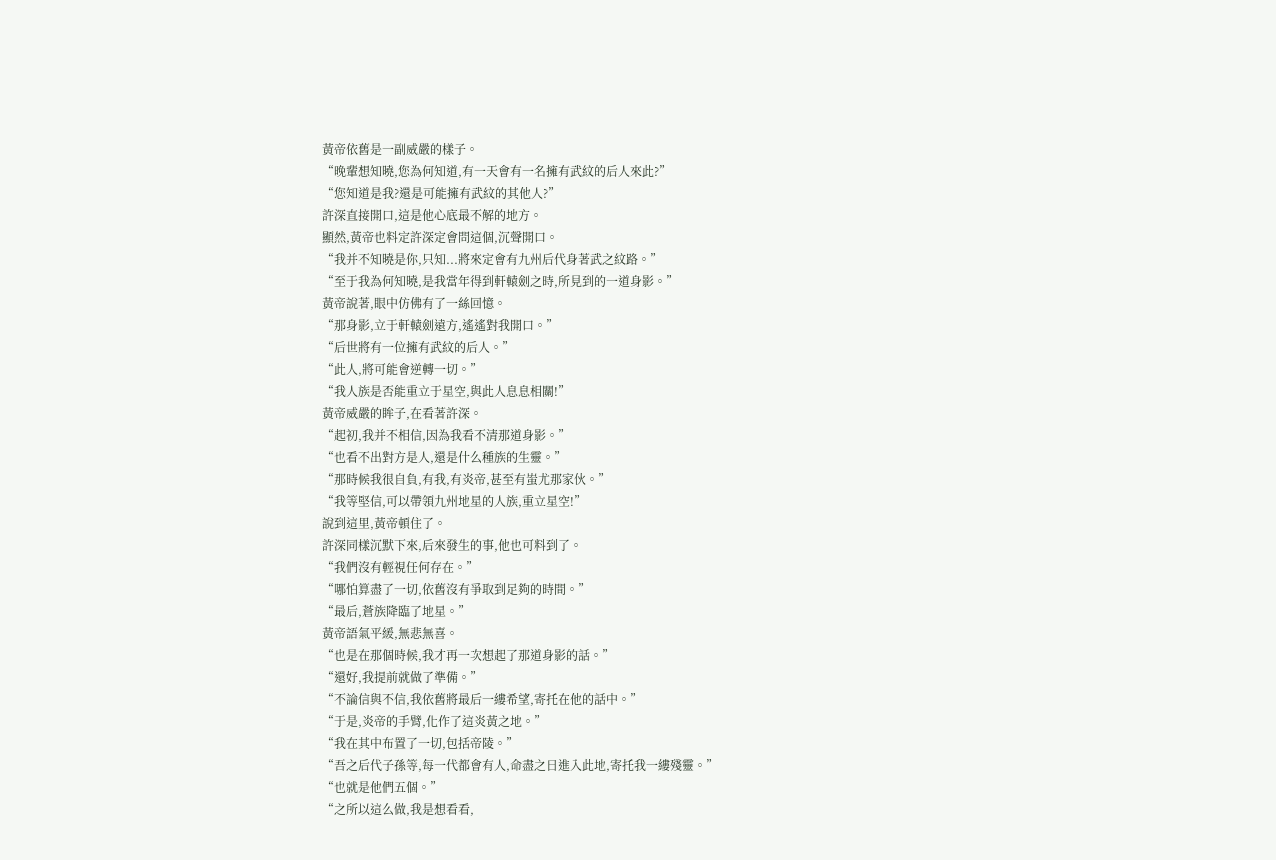黃帝依舊是一副威嚴的樣子。
“晚輩想知曉,您為何知道,有一天會有一名擁有武紋的后人來此?”
“您知道是我?還是可能擁有武紋的其他人?”
許深直接開口,這是他心底最不解的地方。
顯然,黃帝也料定許深定會問這個,沉聲開口。
“我并不知曉是你,只知...將來定會有九州后代身著武之紋路。”
“至于我為何知曉,是我當年得到軒轅劍之時,所見到的一道身影。”
黃帝說著,眼中仿佛有了一絲回憶。
“那身影,立于軒轅劍遠方,遙遙對我開口。”
“后世將有一位擁有武紋的后人。”
“此人,將可能會逆轉一切。”
“我人族是否能重立于星空,與此人息息相關!”
黃帝威嚴的眸子,在看著許深。
“起初,我并不相信,因為我看不清那道身影。”
“也看不出對方是人,還是什么種族的生靈。”
“那時候我很自負,有我,有炎帝,甚至有蚩尤那家伙。”
“我等堅信,可以帶領九州地星的人族,重立星空!”
說到這里,黃帝頓住了。
許深同樣沉默下來,后來發生的事,他也可料到了。
“我們沒有輕視任何存在。”
“哪怕算盡了一切,依舊沒有爭取到足夠的時間。”
“最后,蒼族降臨了地星。”
黃帝語氣平緩,無悲無喜。
“也是在那個時候,我才再一次想起了那道身影的話。”
“還好,我提前就做了準備。”
“不論信與不信,我依舊將最后一縷希望,寄托在他的話中。”
“于是,炎帝的手臂,化作了這炎黃之地。”
“我在其中布置了一切,包括帝陵。”
“吾之后代子孫等,每一代都會有人,命盡之日進入此地,寄托我一縷殘靈。”
“也就是他們五個。”
“之所以這么做,我是想看看,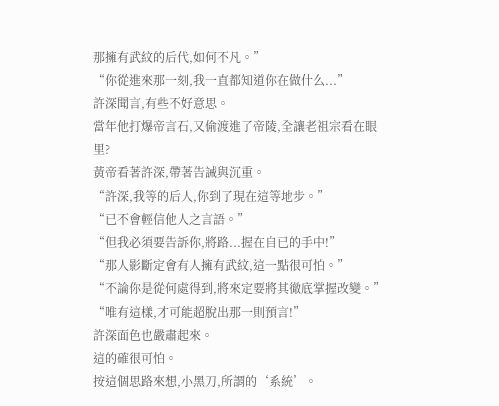那擁有武紋的后代,如何不凡。”
“你從進來那一刻,我一直都知道你在做什么...”
許深聞言,有些不好意思。
當年他打爆帝言石,又偷渡進了帝陵,全讓老祖宗看在眼里?
黃帝看著許深,帶著告誡與沉重。
“許深,我等的后人,你到了現在這等地步。”
“已不會輕信他人之言語。”
“但我必須要告訴你,將路...握在自已的手中!”
“那人影斷定會有人擁有武紋,這一點很可怕。”
“不論你是從何處得到,將來定要將其徹底掌握改變。”
“唯有這樣,才可能超脫出那一則預言!”
許深面色也嚴肅起來。
這的確很可怕。
按這個思路來想,小黑刀,所謂的‘系統’。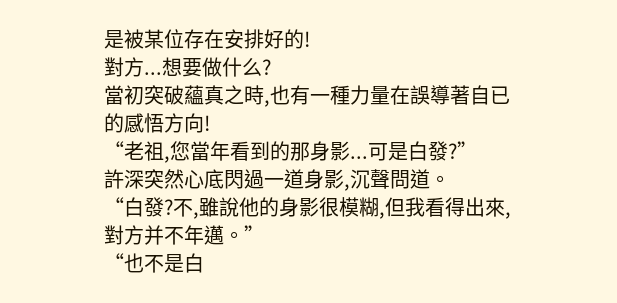是被某位存在安排好的!
對方...想要做什么?
當初突破蘊真之時,也有一種力量在誤導著自已的感悟方向!
“老祖,您當年看到的那身影...可是白發?”
許深突然心底閃過一道身影,沉聲問道。
“白發?不,雖說他的身影很模糊,但我看得出來,對方并不年邁。”
“也不是白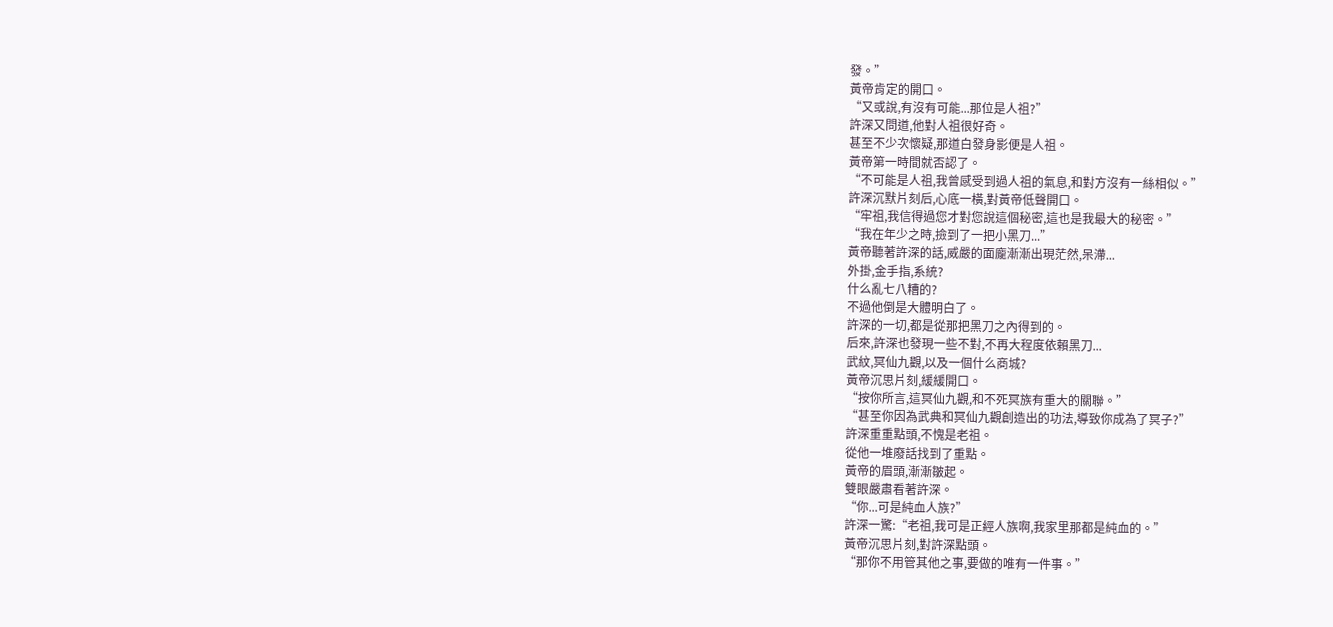發。”
黃帝肯定的開口。
“又或說,有沒有可能...那位是人祖?”
許深又問道,他對人祖很好奇。
甚至不少次懷疑,那道白發身影便是人祖。
黃帝第一時間就否認了。
“不可能是人祖,我曾感受到過人祖的氣息,和對方沒有一絲相似。”
許深沉默片刻后,心底一橫,對黃帝低聲開口。
“牢祖,我信得過您才對您說這個秘密,這也是我最大的秘密。”
“我在年少之時,撿到了一把小黑刀...”
黃帝聽著許深的話,威嚴的面龐漸漸出現茫然,呆滯...
外掛,金手指,系統?
什么亂七八糟的?
不過他倒是大體明白了。
許深的一切,都是從那把黑刀之內得到的。
后來,許深也發現一些不對,不再大程度依賴黑刀...
武紋,冥仙九觀,以及一個什么商城?
黃帝沉思片刻,緩緩開口。
“按你所言,這冥仙九觀,和不死冥族有重大的關聯。”
“甚至你因為武典和冥仙九觀創造出的功法,導致你成為了冥子?”
許深重重點頭,不愧是老祖。
從他一堆廢話找到了重點。
黃帝的眉頭,漸漸皺起。
雙眼嚴肅看著許深。
“你...可是純血人族?”
許深一驚:“老祖,我可是正經人族啊,我家里那都是純血的。”
黃帝沉思片刻,對許深點頭。
“那你不用管其他之事,要做的唯有一件事。”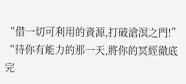“借一切可利用的資源,打破滄溟之門!”
“待你有能力的那一天,將你的冥經徹底完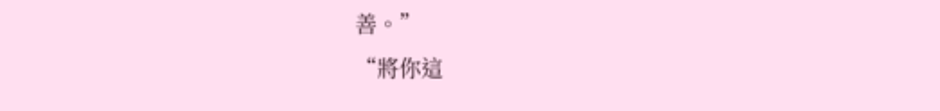善。”
“將你這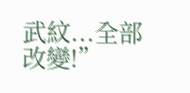武紋...全部改變!”